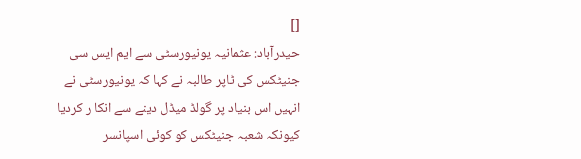[]
حیدرآباد: عثمانیہ یونیورسٹی سے ایم ایس سی جنیٹکس کی ٹاپر طالبہ نے کہا کہ یونیورسٹی نے انہیں اس بنیاد پر گولڈ میڈل دینے سے انکا ر کردیا کیونکہ شعبہ جنیٹکس کو کوئی اسپانسر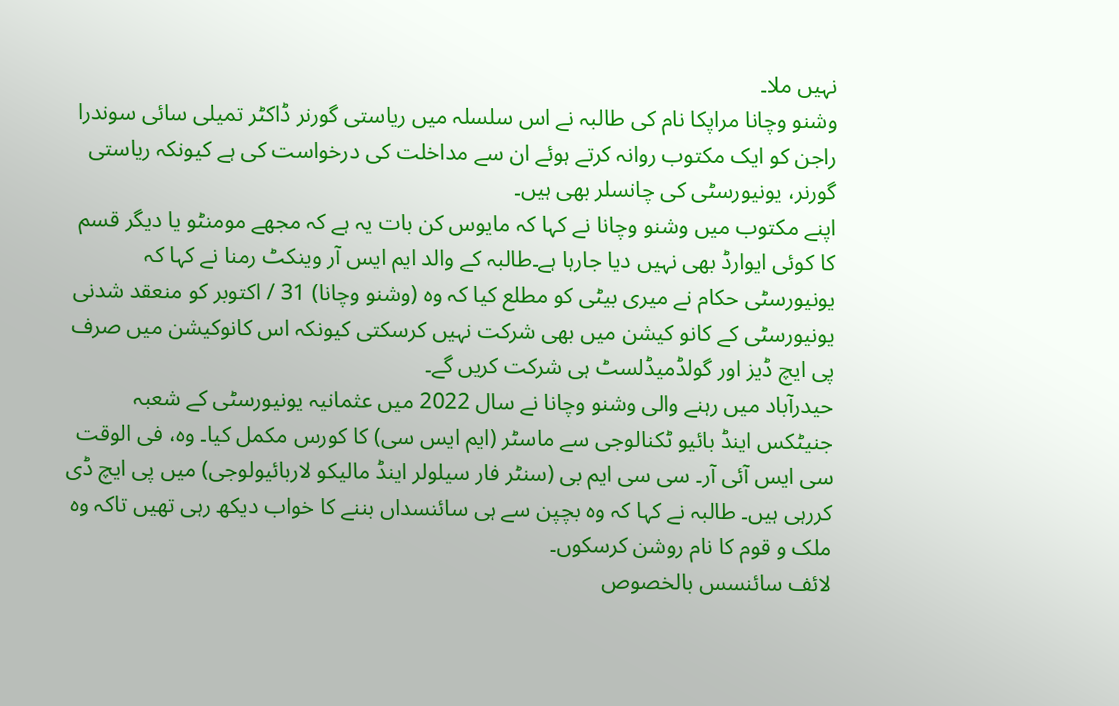نہیں ملا۔
وشنو وچانا مراپکا نام کی طالبہ نے اس سلسلہ میں ریاستی گورنر ڈاکٹر تمیلی سائی سوندرا راجن کو ایک مکتوب روانہ کرتے ہوئے ان سے مداخلت کی درخواست کی ہے کیونکہ ریاستی گورنر، یونیورسٹی کی چانسلر بھی ہیں۔
اپنے مکتوب میں وشنو وچانا نے کہا کہ مایوس کن بات یہ ہے کہ مجھے مومنٹو یا دیگر قسم کا کوئی ایوارڈ بھی نہیں دیا جارہا ہے۔طالبہ کے والد ایم ایس آر وینکٹ رمنا نے کہا کہ یونیورسٹی حکام نے میری بیٹی کو مطلع کیا کہ وہ (وشنو وچانا) 31 / اکتوبر کو منعقد شدنی یونیورسٹی کے کانو کیشن میں بھی شرکت نہیں کرسکتی کیونکہ اس کانوکیشن میں صرف پی ایچ ڈیز اور گولڈمیڈلسٹ ہی شرکت کریں گے۔
حیدرآباد میں رہنے والی وشنو وچانا نے سال 2022 میں عثمانیہ یونیورسٹی کے شعبہ جنیٹکس اینڈ بائیو ٹکنالوجی سے ماسٹر (ایم ایس سی) کا کورس مکمل کیا۔ وہ، فی الوقت سی ایس آئی آر۔ سی سی ایم بی (سنٹر فار سیلولر اینڈ مالیکو لاربائیولوجی) میں پی ایچ ڈی کررہی ہیں۔ طالبہ نے کہا کہ وہ بچپن سے ہی سائنسداں بننے کا خواب دیکھ رہی تھیں تاکہ وہ ملک و قوم کا نام روشن کرسکوں۔
لائف سائنسس بالخصوص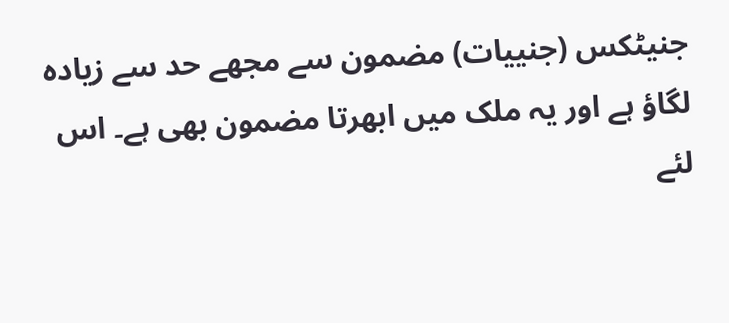جنیٹکس (جنییات) مضمون سے مجھے حد سے زیادہ لگاؤ ہے اور یہ ملک میں ابھرتا مضمون بھی ہے۔ اس لئے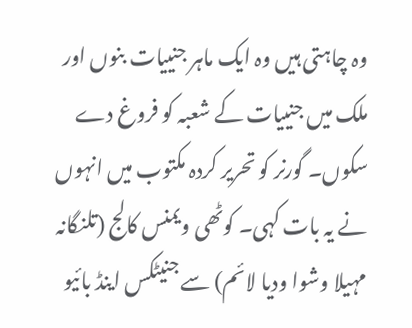وہ چاہتی ہیں وہ ایک ماہر جنییات بنوں اور ملک میں جنییات کے شعبہ کو فروغ دے سکوں۔ گورنر کو تحریر کردہ مکتوب میں انہوں نے یہ بات کہی۔ کوٹھی ویمنس کالج (تلنگانہ مہیلا وشوا ودیا لائم) سے جنیٹکس اینڈ بائیو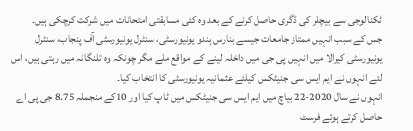ٹکنالوجی سے بیچلر کی ڈگری حاصل کرنے کے بعد وہ کئی مسابقتی امتحانات میں شرکت کرچکی ہیں۔
جس کے سبب انہیں ممتاز جامعات جیسے بنارس ہندو یونیورسٹی، سنٹرل یونیورسٹی آف پنجاب، سنٹرل یونیورسٹی کیرالا میں انہیں پی جی میں داخلہ لینے کے مواقع ملے مگر چونکہ وہ تلنگانہ میں رہتی ہیں، اس لئے انہوں نے ایم ایس سی جنیٹکس کیلئے عثمانیہ یونیورسٹی کا انتخاب کیا۔
انہوں نے سال 2020-22 بیاچ میں ایم ایس سی جنیٹکس میں ٹاپ کیا اور 10کے منجملہ 8.75 جی پی اے حاصل کرتے ہوئے فرسٹ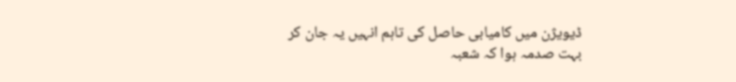ڈیویژن میں کامیابی حاصل کی تاہم انہیں یہ جان کر بہت صدمہ ہوا کہ شعبہ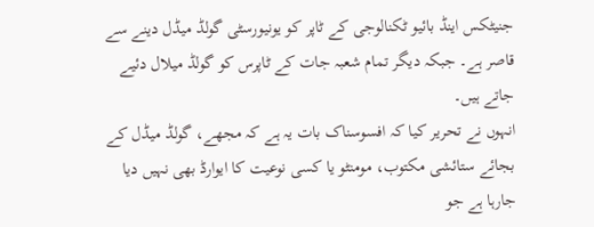جنیٹکس اینڈ بائیو ٹکنالوجی کے ٹاپر کو یونیورسٹی گولڈ میڈل دینے سے قاصر ہے۔ جبکہ دیگر تمام شعبہ جات کے ٹاپرس کو گولڈ میلال دئیے جاتے ہیں۔
انہوں نے تحریر کیا کہ افسوسناک بات یہ ہے کہ مجھے، گولڈ میڈل کے بجائے ستائشی مکتوب، مومنٹو یا کسی نوعیت کا ایوارڈ بھی نہیں دیا جارہا ہے جو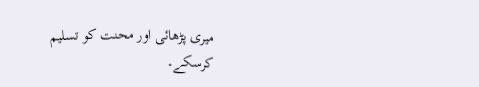میری پڑھائی اور محنت کو تسلیم کرسکے۔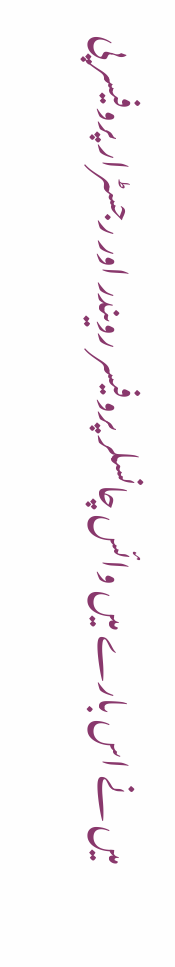میں نے اس بارے میں وائس چانسلر پروفیسر رویندر اور رجسٹرار پروفیسر پی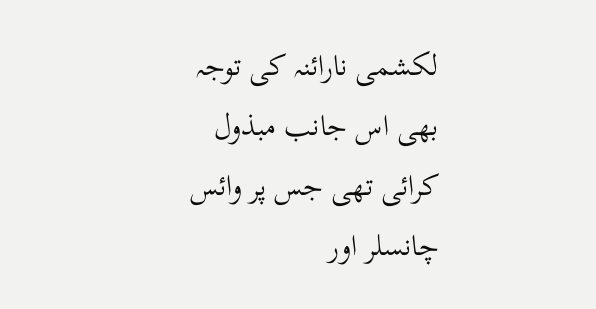لکشمی نارائنہ کی توجہ بھی اس جانب مبذول کرائی تھی جس پر وائس چانسلر اور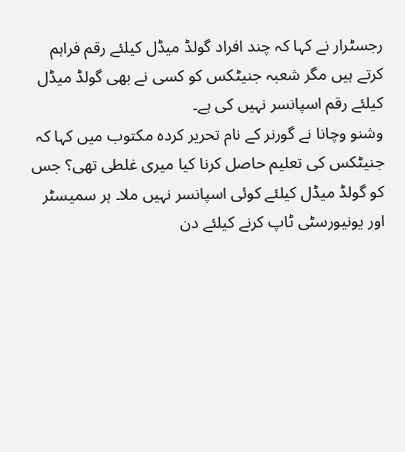رجسٹرار نے کہا کہ چند افراد گولڈ میڈل کیلئے رقم فراہم کرتے ہیں مگر شعبہ جنیٹکس کو کسی نے بھی گولڈ میڈل کیلئے رقم اسپانسر نہیں کی ہے۔
وشنو وچانا نے گورنر کے نام تحریر کردہ مکتوب میں کہا کہ جنیٹکس کی تعلیم حاصل کرنا کیا میری غلطی تھی؟ جس کو گولڈ میڈل کیلئے کوئی اسپانسر نہیں ملا۔ ہر سمیسٹر اور یونیورسٹی ٹاپ کرنے کیلئے دن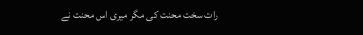رات سخت محنت کی مگر میری اس محنت نے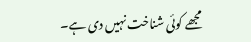مجھے کوئی شناخت نہیں دی ہے۔